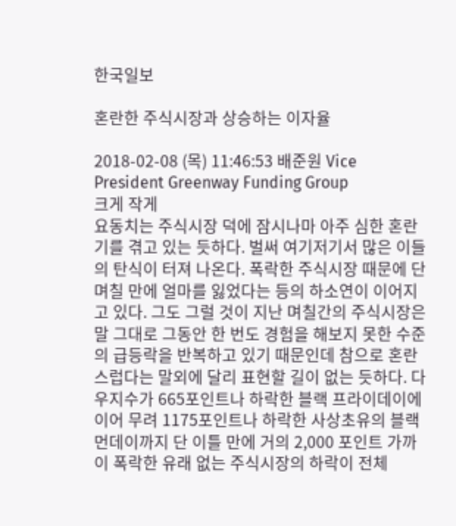한국일보

혼란한 주식시장과 상승하는 이자율

2018-02-08 (목) 11:46:53 배준원 Vice President Greenway Funding Group
크게 작게
요동치는 주식시장 덕에 잠시나마 아주 심한 혼란기를 겪고 있는 듯하다. 벌써 여기저기서 많은 이들의 탄식이 터져 나온다. 폭락한 주식시장 때문에 단 며칠 만에 얼마를 잃었다는 등의 하소연이 이어지고 있다. 그도 그럴 것이 지난 며칠간의 주식시장은 말 그대로 그동안 한 번도 경험을 해보지 못한 수준의 급등락을 반복하고 있기 때문인데 참으로 혼란스럽다는 말외에 달리 표현할 길이 없는 듯하다. 다우지수가 665포인트나 하락한 블랙 프라이데이에 이어 무려 1175포인트나 하락한 사상초유의 블랙 먼데이까지 단 이틀 만에 거의 2,000 포인트 가까이 폭락한 유래 없는 주식시장의 하락이 전체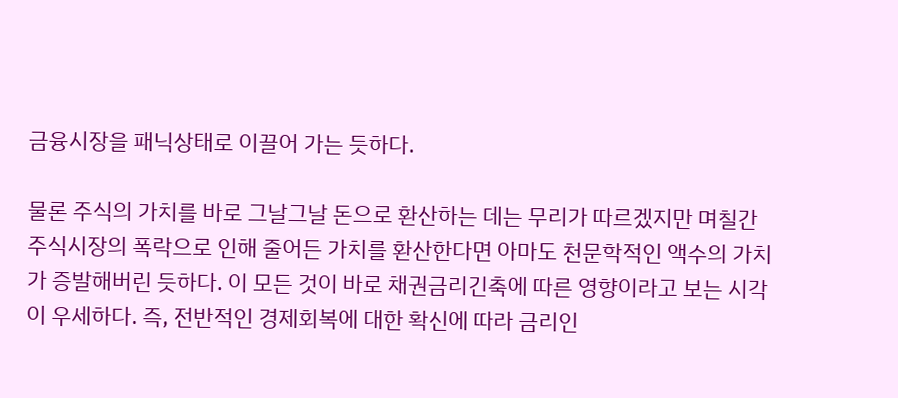금융시장을 패닉상태로 이끌어 가는 듯하다.

물론 주식의 가치를 바로 그날그날 돈으로 환산하는 데는 무리가 따르겠지만 며칠간 주식시장의 폭락으로 인해 줄어든 가치를 환산한다면 아마도 천문학적인 액수의 가치가 증발해버린 듯하다. 이 모든 것이 바로 채권금리긴축에 따른 영향이라고 보는 시각이 우세하다. 즉, 전반적인 경제회복에 대한 확신에 따라 금리인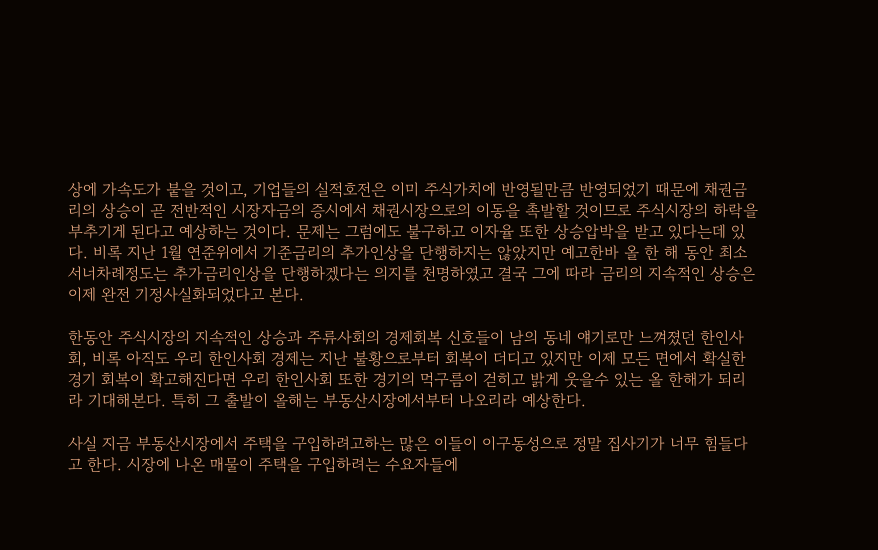상에 가속도가 붙을 것이고, 기업들의 실적호전은 이미 주식가치에 반영될만큼 반영되었기 때문에 채권금리의 상승이 곧 전반적인 시장자금의 증시에서 채권시장으로의 이동을 촉발할 것이므로 주식시장의 하락을 부추기게 된다고 예상하는 것이다. 문제는 그럼에도 불구하고 이자율 또한 상승압박을 받고 있다는데 있다. 비록 지난 1월 연준위에서 기준금리의 추가인상을 단행하지는 않았지만 예고한바 올 한 해 동안 최소 서너차례정도는 추가금리인상을 단행하겠다는 의지를 천명하였고 결국 그에 따라 금리의 지속적인 상승은 이제 완전 기정사실화되었다고 본다.

한동안 주식시장의 지속적인 상승과 주류사회의 경제회복 신호들이 남의 동네 얘기로만 느껴졌던 한인사회, 비록 아직도 우리 한인사회 경제는 지난 불황으로부터 회복이 더디고 있지만 이제 모든 면에서 확실한 경기 회복이 확고해진다면 우리 한인사회 또한 경기의 먹구름이 걷히고 밝게 웃을수 있는 올 한해가 되리라 기대해본다. 특히 그 출발이 올해는 부동산시장에서부터 나오리라 예상한다.

사실 지금 부동산시장에서 주택을 구입하려고하는 많은 이들이 이구동성으로 정말 집사기가 너무 힘들다고 한다. 시장에 나온 매물이 주택을 구입하려는 수요자들에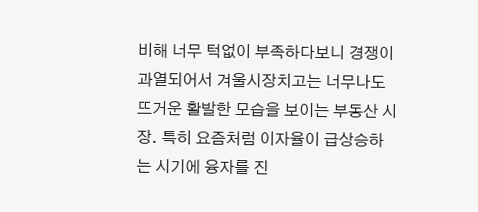비해 너무 턱없이 부족하다보니 경쟁이 과열되어서 겨울시장치고는 너무나도 뜨거운 활발한 모습을 보이는 부동산 시장. 특히 요즘처럼 이자율이 급상승하는 시기에 융자를 진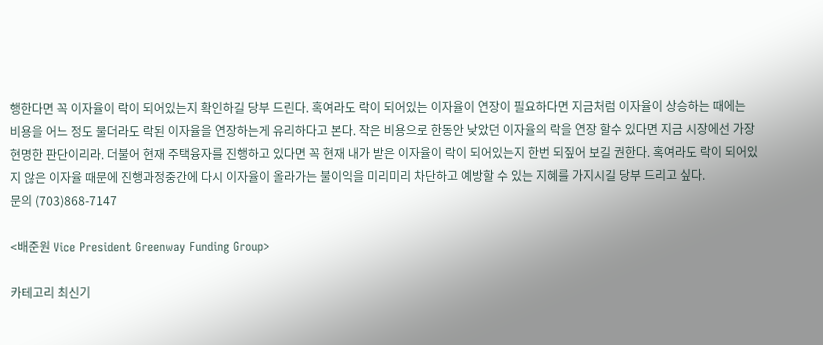행한다면 꼭 이자율이 락이 되어있는지 확인하길 당부 드린다. 혹여라도 락이 되어있는 이자율이 연장이 필요하다면 지금처럼 이자율이 상승하는 때에는 비용을 어느 정도 물더라도 락된 이자율을 연장하는게 유리하다고 본다. 작은 비용으로 한동안 낮았던 이자율의 락을 연장 할수 있다면 지금 시장에선 가장 현명한 판단이리라. 더불어 현재 주택융자를 진행하고 있다면 꼭 현재 내가 받은 이자율이 락이 되어있는지 한번 되짚어 보길 권한다. 혹여라도 락이 되어있지 않은 이자율 때문에 진행과정중간에 다시 이자율이 올라가는 불이익을 미리미리 차단하고 예방할 수 있는 지혜를 가지시길 당부 드리고 싶다.
문의 (703)868-7147

<배준원 Vice President Greenway Funding Group>

카테고리 최신기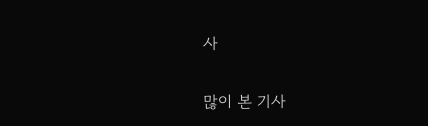사

많이 본 기사